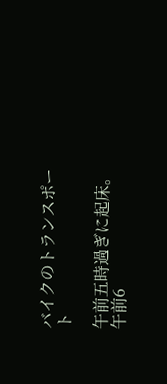バイクのトランスポート

午前五時過ぎに起床。
午前6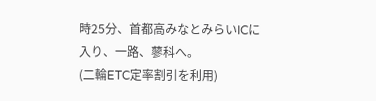時25分、首都高みなとみらいICに入り、一路、蓼科へ。
(二輪ETC定率割引を利用)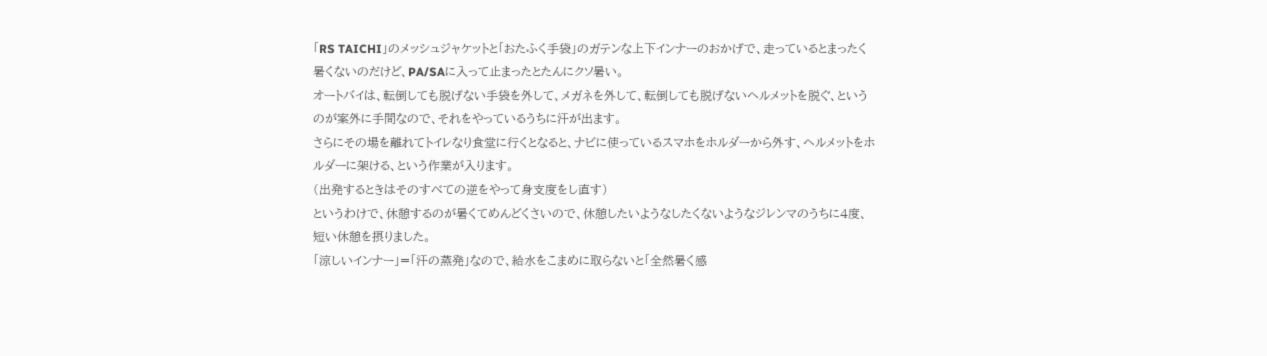「RS TAICHI」のメッシュジャケットと「おたふく手袋」のガテンな上下インナーのおかげで、走っているとまったく暑くないのだけど、PA/SAに入って止まったとたんにクソ暑い。
オートバイは、転倒しても脱げない手袋を外して、メガネを外して、転倒しても脱げないヘルメットを脱ぐ、というのが案外に手間なので、それをやっているうちに汗が出ます。
さらにその場を離れてトイレなり食堂に行くとなると、ナビに使っているスマホをホルダーから外す、ヘルメットをホルダーに架ける、という作業が入ります。
(出発するときはそのすべての逆をやって身支度をし直す)
というわけで、休憩するのが暑くてめんどくさいので、休憩したいようなしたくないようなジレンマのうちに4度、短い休憩を摂りました。
「涼しいインナー」=「汗の蒸発」なので、給水をこまめに取らないと「全然暑く感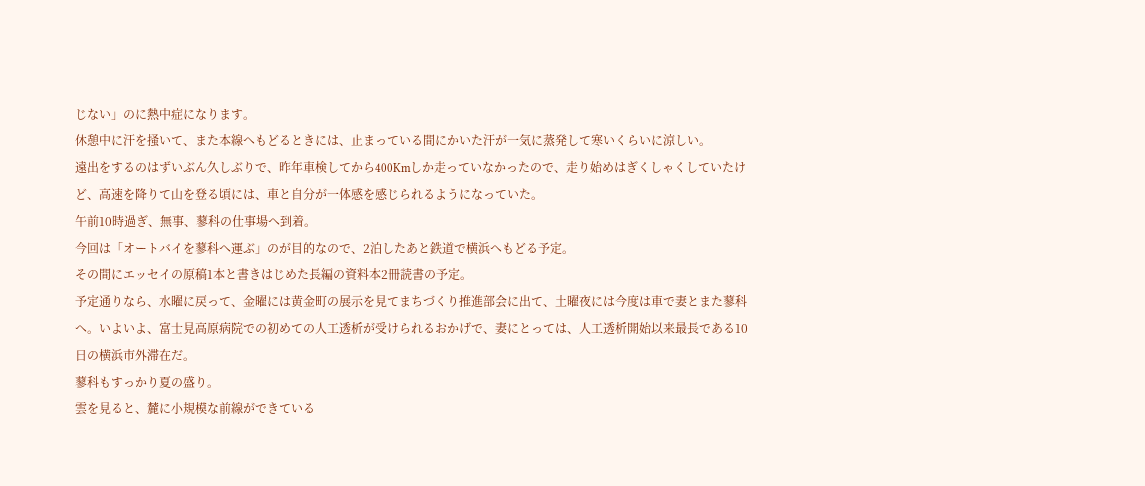じない」のに熱中症になります。
休憩中に汗を掻いて、また本線へもどるときには、止まっている間にかいた汗が一気に蒸発して寒いくらいに涼しい。
遠出をするのはずいぶん久しぶりで、昨年車検してから400Kmしか走っていなかったので、走り始めはぎくしゃくしていたけど、高速を降りて山を登る頃には、車と自分が一体感を感じられるようになっていた。
午前10時過ぎ、無事、蓼科の仕事場へ到着。
今回は「オートバイを蓼科へ運ぶ」のが目的なので、2泊したあと鉄道で横浜へもどる予定。
その間にエッセイの原稿1本と書きはじめた長編の資料本2冊読書の予定。
予定通りなら、水曜に戻って、金曜には黄金町の展示を見てまちづくり推進部会に出て、土曜夜には今度は車で妻とまた蓼科へ。いよいよ、富士見高原病院での初めての人工透析が受けられるおかげで、妻にとっては、人工透析開始以来最長である10日の横浜市外滞在だ。
蓼科もすっかり夏の盛り。
雲を見ると、麓に小規模な前線ができている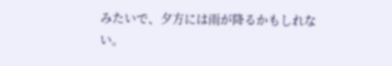みたいで、夕方には雨が降るかもしれない。